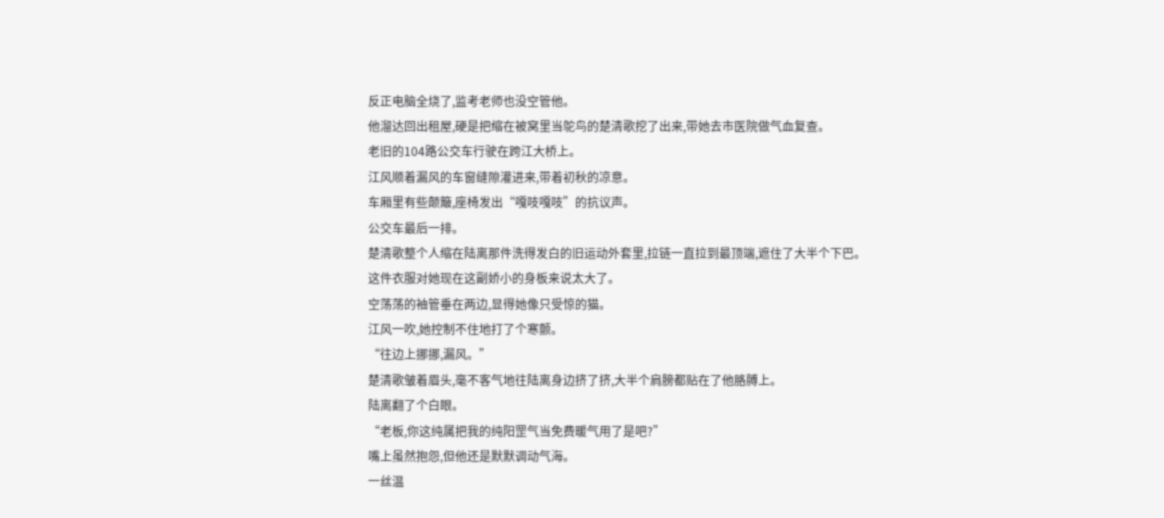反正电脑全烧了,监考老师也没空管他。
他溜达回出租屋,硬是把缩在被窝里当鸵鸟的楚清歌挖了出来,带她去市医院做气血复查。
老旧的104路公交车行驶在跨江大桥上。
江风顺着漏风的车窗缝隙灌进来,带着初秋的凉意。
车厢里有些颠簸,座椅发出“嘎吱嘎吱”的抗议声。
公交车最后一排。
楚清歌整个人缩在陆离那件洗得发白的旧运动外套里,拉链一直拉到最顶端,遮住了大半个下巴。
这件衣服对她现在这副娇小的身板来说太大了。
空荡荡的袖管垂在两边,显得她像只受惊的猫。
江风一吹,她控制不住地打了个寒颤。
“往边上挪挪,漏风。”
楚清歌皱着眉头,毫不客气地往陆离身边挤了挤,大半个肩膀都贴在了他胳膊上。
陆离翻了个白眼。
“老板,你这纯属把我的纯阳罡气当免费暖气用了是吧?”
嘴上虽然抱怨,但他还是默默调动气海。
一丝温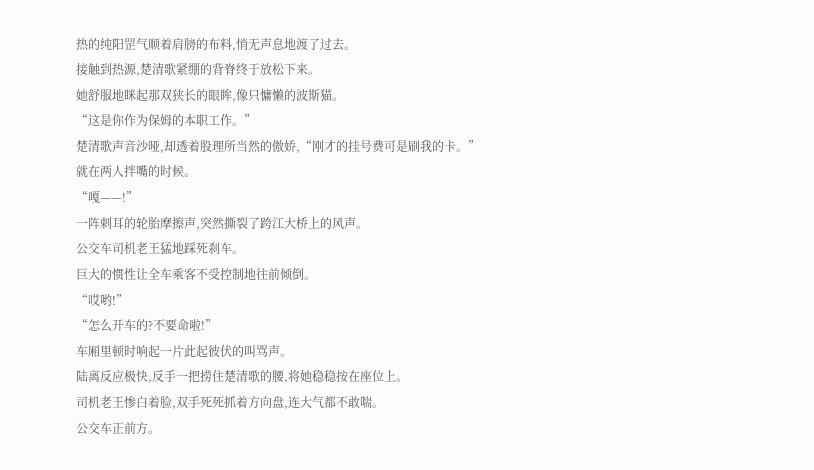热的纯阳罡气顺着肩膀的布料,悄无声息地渡了过去。
接触到热源,楚清歌紧绷的背脊终于放松下来。
她舒服地眯起那双狭长的眼眸,像只慵懒的波斯猫。
“这是你作为保姆的本职工作。”
楚清歌声音沙哑,却透着股理所当然的傲娇,“刚才的挂号费可是刷我的卡。”
就在两人拌嘴的时候。
“嘎——!”
一阵刺耳的轮胎摩擦声,突然撕裂了跨江大桥上的风声。
公交车司机老王猛地踩死刹车。
巨大的惯性让全车乘客不受控制地往前倾倒。
“哎哟!”
“怎么开车的?不要命啦!”
车厢里顿时响起一片此起彼伏的叫骂声。
陆离反应极快,反手一把捞住楚清歌的腰,将她稳稳按在座位上。
司机老王惨白着脸,双手死死抓着方向盘,连大气都不敢喘。
公交车正前方。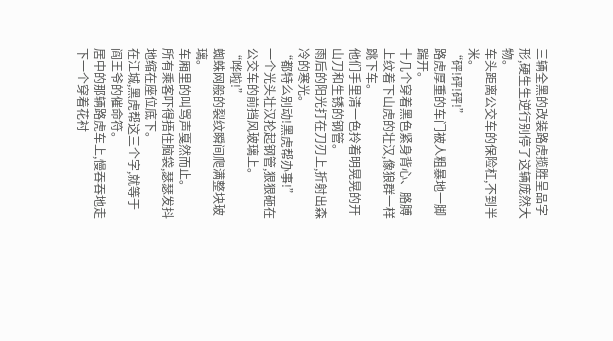三辆全黑的改装路虎揽胜呈品字形,硬生生逆行别停了这辆庞然大物。
车头距离公交车的保险杠,不到半米。
“砰!砰!砰!”
路虎厚重的车门被人粗暴地一脚踹开。
十几个穿着黑色紧身背心、胳膊上纹着下山虎的壮汉,像狼群一样跳下车。
他们手里清一色拎着明晃晃的开山刀和生锈的钢管。
雨后的阳光打在刀刃上,折射出森冷的寒光。
“都特么别动!黑虎帮办事!”
一个光头壮汉抡起钢管,狠狠砸在公交车的前挡风玻璃上。
“哗啦!”
蜘蛛网般的裂纹瞬间爬满整块玻璃。
车厢里的叫骂声戛然而止。
所有乘客吓得捂住脑袋,瑟瑟发抖地缩在座位底下。
在江城,黑虎帮这三个字,就等于阎王爷的催命符。
居中的那辆路虎车上,慢吞吞地走下一个穿着花衬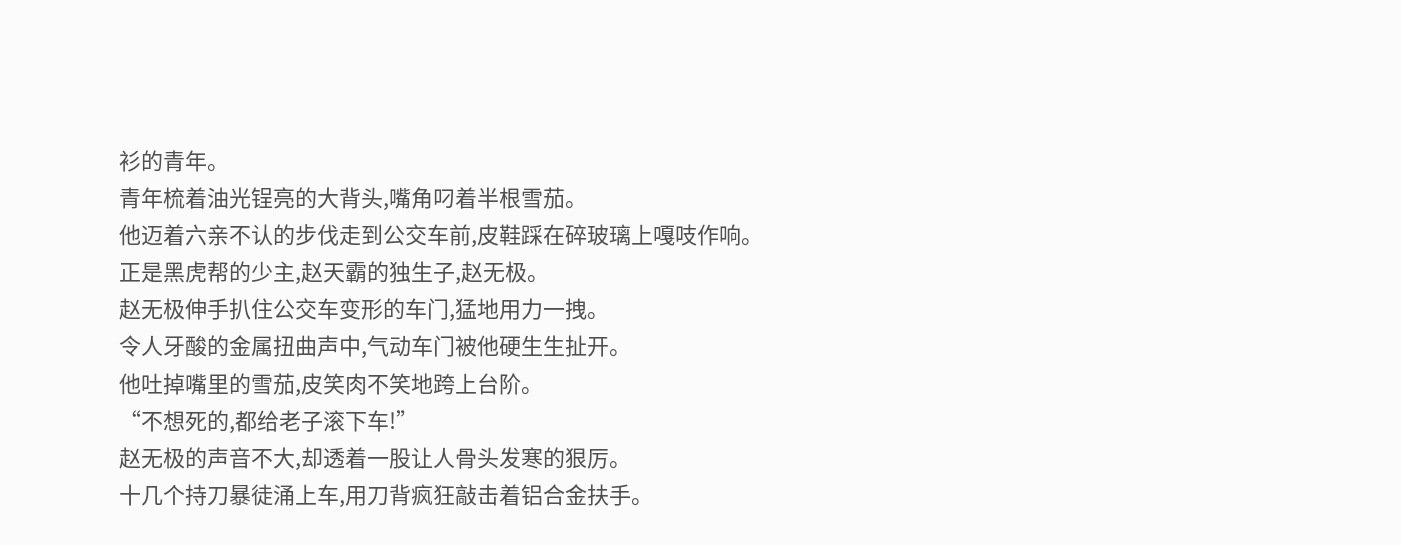衫的青年。
青年梳着油光锃亮的大背头,嘴角叼着半根雪茄。
他迈着六亲不认的步伐走到公交车前,皮鞋踩在碎玻璃上嘎吱作响。
正是黑虎帮的少主,赵天霸的独生子,赵无极。
赵无极伸手扒住公交车变形的车门,猛地用力一拽。
令人牙酸的金属扭曲声中,气动车门被他硬生生扯开。
他吐掉嘴里的雪茄,皮笑肉不笑地跨上台阶。
“不想死的,都给老子滚下车!”
赵无极的声音不大,却透着一股让人骨头发寒的狠厉。
十几个持刀暴徒涌上车,用刀背疯狂敲击着铝合金扶手。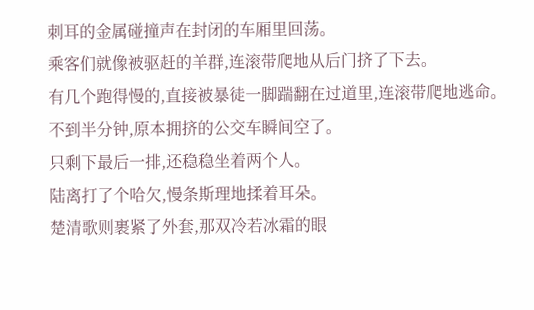刺耳的金属碰撞声在封闭的车厢里回荡。
乘客们就像被驱赶的羊群,连滚带爬地从后门挤了下去。
有几个跑得慢的,直接被暴徒一脚踹翻在过道里,连滚带爬地逃命。
不到半分钟,原本拥挤的公交车瞬间空了。
只剩下最后一排,还稳稳坐着两个人。
陆离打了个哈欠,慢条斯理地揉着耳朵。
楚清歌则裹紧了外套,那双冷若冰霜的眼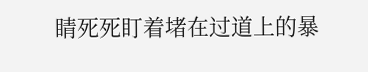睛死死盯着堵在过道上的暴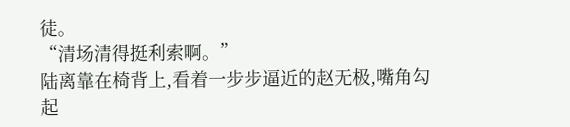徒。
“清场清得挺利索啊。”
陆离靠在椅背上,看着一步步逼近的赵无极,嘴角勾起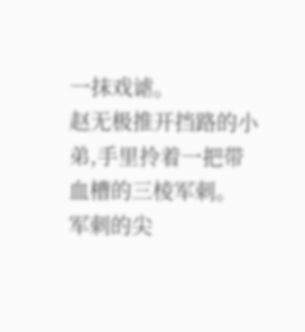一抹戏谑。
赵无极推开挡路的小弟,手里拎着一把带血槽的三棱军刺。
军刺的尖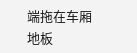端拖在车厢地板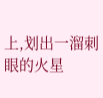上,划出一溜刺眼的火星